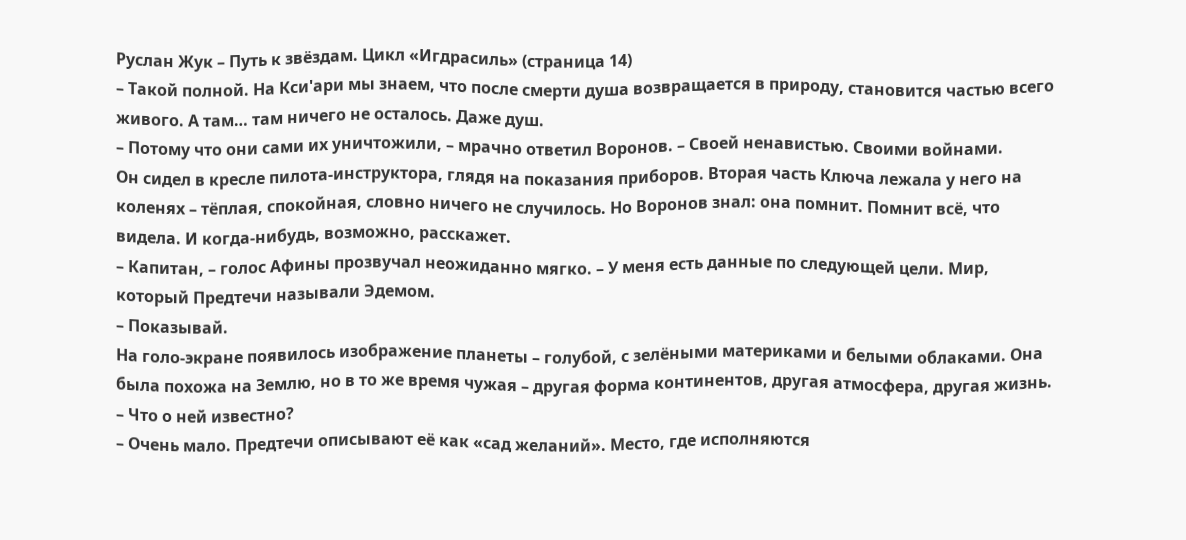Руслан Жук – Путь к звёздам. Цикл «Игдрасиль» (страница 14)
– Такой полной. На Кси'ари мы знаем, что после смерти душа возвращается в природу, становится частью всего живого. А там… там ничего не осталось. Даже душ.
– Потому что они сами их уничтожили, – мрачно ответил Воронов. – Своей ненавистью. Своими войнами.
Он сидел в кресле пилота-инструктора, глядя на показания приборов. Вторая часть Ключа лежала у него на коленях – тёплая, спокойная, словно ничего не случилось. Но Воронов знал: она помнит. Помнит всё, что видела. И когда-нибудь, возможно, расскажет.
– Капитан, – голос Афины прозвучал неожиданно мягко. – У меня есть данные по следующей цели. Мир, который Предтечи называли Эдемом.
– Показывай.
На голо-экране появилось изображение планеты – голубой, с зелёными материками и белыми облаками. Она была похожа на Землю, но в то же время чужая – другая форма континентов, другая атмосфера, другая жизнь.
– Что о ней известно?
– Очень мало. Предтечи описывают её как «сад желаний». Место, где исполняются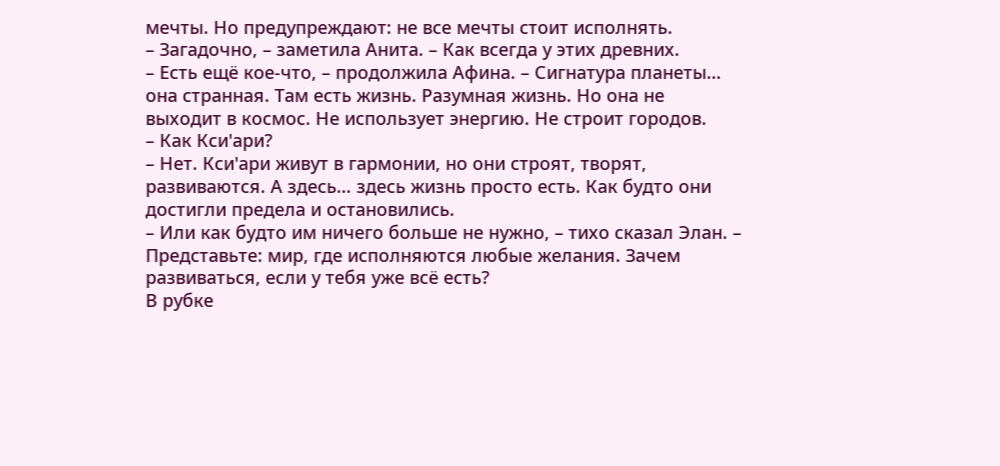мечты. Но предупреждают: не все мечты стоит исполнять.
– Загадочно, – заметила Анита. – Как всегда у этих древних.
– Есть ещё кое-что, – продолжила Афина. – Сигнатура планеты… она странная. Там есть жизнь. Разумная жизнь. Но она не выходит в космос. Не использует энергию. Не строит городов.
– Как Кси'ари?
– Нет. Кси'ари живут в гармонии, но они строят, творят, развиваются. А здесь… здесь жизнь просто есть. Как будто они достигли предела и остановились.
– Или как будто им ничего больше не нужно, – тихо сказал Элан. – Представьте: мир, где исполняются любые желания. Зачем развиваться, если у тебя уже всё есть?
В рубке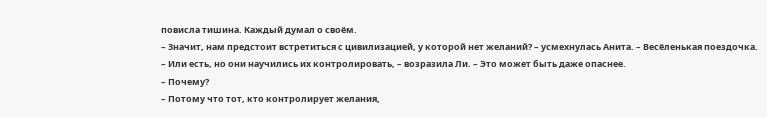повисла тишина. Каждый думал о своём.
– Значит, нам предстоит встретиться с цивилизацией, у которой нет желаний? – усмехнулась Анита. – Весёленькая поездочка.
– Или есть, но они научились их контролировать, – возразила Ли. – Это может быть даже опаснее.
– Почему?
– Потому что тот, кто контролирует желания,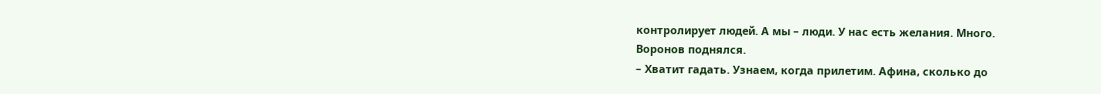контролирует людей. А мы – люди. У нас есть желания. Много.
Воронов поднялся.
– Хватит гадать. Узнаем, когда прилетим. Афина, сколько до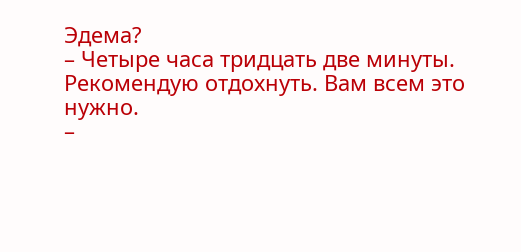Эдема?
– Четыре часа тридцать две минуты. Рекомендую отдохнуть. Вам всем это нужно.
–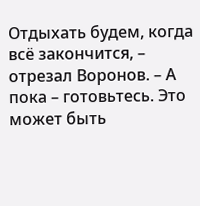Отдыхать будем, когда всё закончится, – отрезал Воронов. – А пока – готовьтесь. Это может быть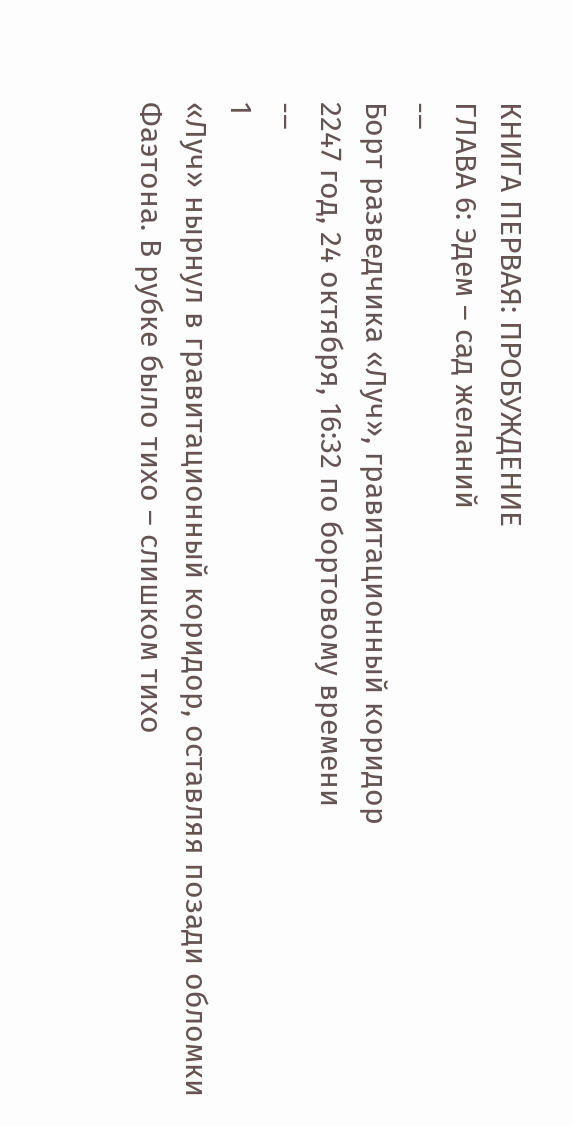КНИГА ПЕРВАЯ: ПРОБУЖДЕНИЕ
ГЛАВА 6: Эдем – сад желаний
-–
Борт разведчика «Луч», гравитационный коридор
2247 год, 24 октября, 16:32 по бортовому времени
-–
1
«Луч» нырнул в гравитационный коридор, оставляя позади обломки Фаэтона. В рубке было тихо – слишком тихо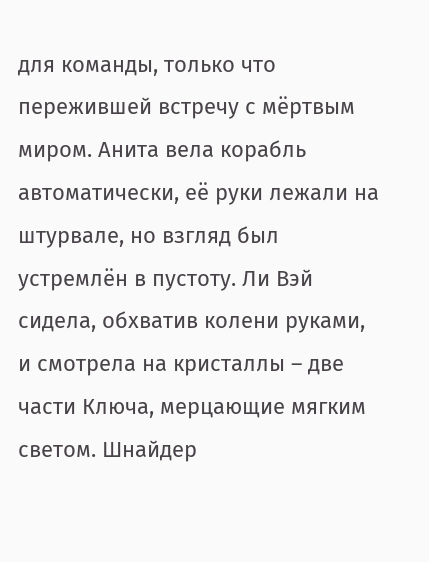для команды, только что пережившей встречу с мёртвым миром. Анита вела корабль автоматически, её руки лежали на штурвале, но взгляд был устремлён в пустоту. Ли Вэй сидела, обхватив колени руками, и смотрела на кристаллы – две части Ключа, мерцающие мягким светом. Шнайдер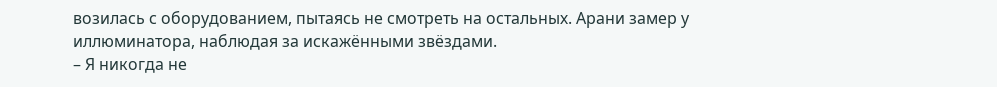возилась с оборудованием, пытаясь не смотреть на остальных. Арани замер у иллюминатора, наблюдая за искажёнными звёздами.
– Я никогда не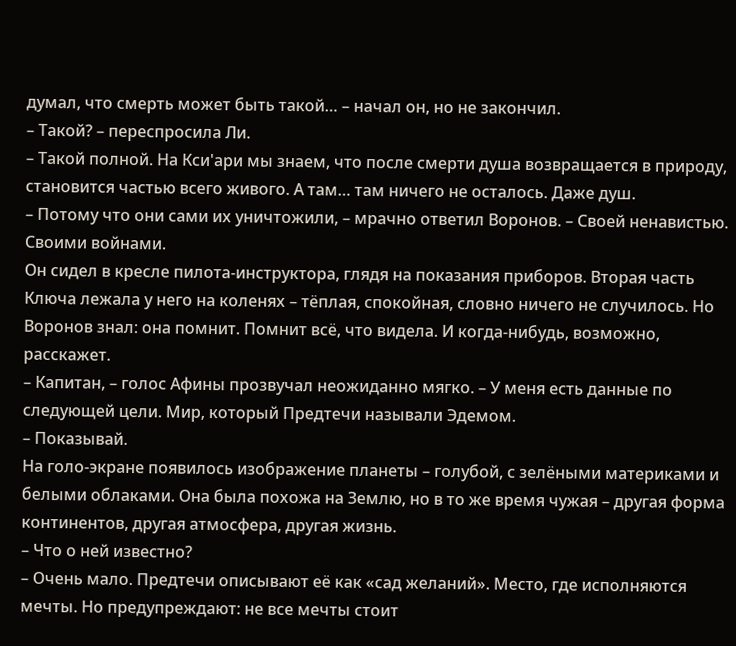думал, что смерть может быть такой… – начал он, но не закончил.
– Такой? – переспросила Ли.
– Такой полной. На Кси'ари мы знаем, что после смерти душа возвращается в природу, становится частью всего живого. А там… там ничего не осталось. Даже душ.
– Потому что они сами их уничтожили, – мрачно ответил Воронов. – Своей ненавистью. Своими войнами.
Он сидел в кресле пилота-инструктора, глядя на показания приборов. Вторая часть Ключа лежала у него на коленях – тёплая, спокойная, словно ничего не случилось. Но Воронов знал: она помнит. Помнит всё, что видела. И когда-нибудь, возможно, расскажет.
– Капитан, – голос Афины прозвучал неожиданно мягко. – У меня есть данные по следующей цели. Мир, который Предтечи называли Эдемом.
– Показывай.
На голо-экране появилось изображение планеты – голубой, с зелёными материками и белыми облаками. Она была похожа на Землю, но в то же время чужая – другая форма континентов, другая атмосфера, другая жизнь.
– Что о ней известно?
– Очень мало. Предтечи описывают её как «сад желаний». Место, где исполняются мечты. Но предупреждают: не все мечты стоит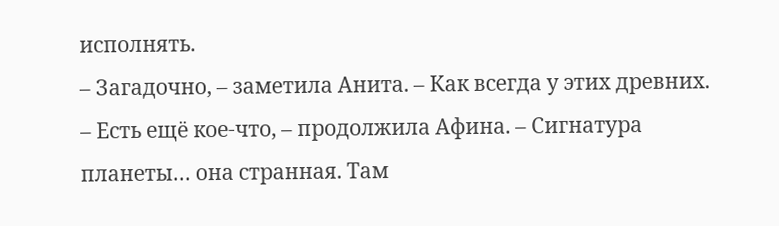исполнять.
– Загадочно, – заметила Анита. – Как всегда у этих древних.
– Есть ещё кое-что, – продолжила Афина. – Сигнатура планеты… она странная. Там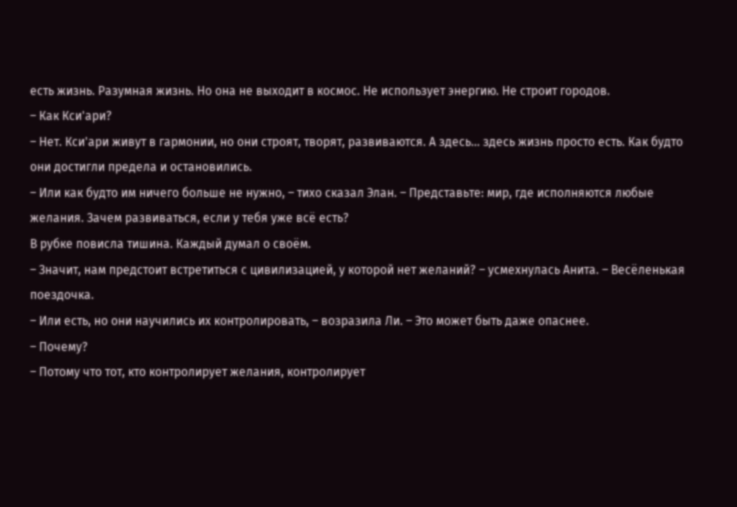есть жизнь. Разумная жизнь. Но она не выходит в космос. Не использует энергию. Не строит городов.
– Как Кси'ари?
– Нет. Кси'ари живут в гармонии, но они строят, творят, развиваются. А здесь… здесь жизнь просто есть. Как будто они достигли предела и остановились.
– Или как будто им ничего больше не нужно, – тихо сказал Элан. – Представьте: мир, где исполняются любые желания. Зачем развиваться, если у тебя уже всё есть?
В рубке повисла тишина. Каждый думал о своём.
– Значит, нам предстоит встретиться с цивилизацией, у которой нет желаний? – усмехнулась Анита. – Весёленькая поездочка.
– Или есть, но они научились их контролировать, – возразила Ли. – Это может быть даже опаснее.
– Почему?
– Потому что тот, кто контролирует желания, контролирует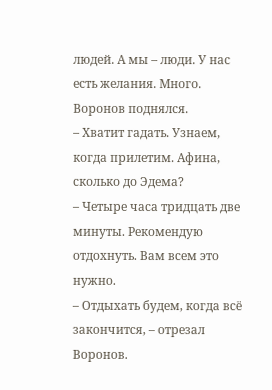людей. А мы – люди. У нас есть желания. Много.
Воронов поднялся.
– Хватит гадать. Узнаем, когда прилетим. Афина, сколько до Эдема?
– Четыре часа тридцать две минуты. Рекомендую отдохнуть. Вам всем это нужно.
– Отдыхать будем, когда всё закончится, – отрезал Воронов.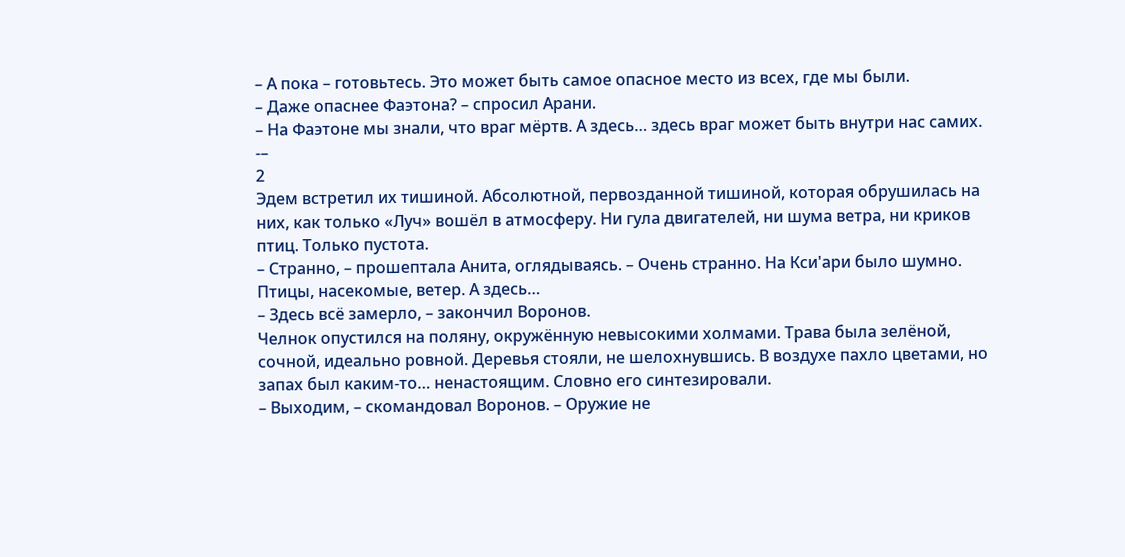– А пока – готовьтесь. Это может быть самое опасное место из всех, где мы были.
– Даже опаснее Фаэтона? – спросил Арани.
– На Фаэтоне мы знали, что враг мёртв. А здесь… здесь враг может быть внутри нас самих.
-–
2
Эдем встретил их тишиной. Абсолютной, первозданной тишиной, которая обрушилась на них, как только «Луч» вошёл в атмосферу. Ни гула двигателей, ни шума ветра, ни криков птиц. Только пустота.
– Странно, – прошептала Анита, оглядываясь. – Очень странно. На Кси'ари было шумно. Птицы, насекомые, ветер. А здесь…
– Здесь всё замерло, – закончил Воронов.
Челнок опустился на поляну, окружённую невысокими холмами. Трава была зелёной, сочной, идеально ровной. Деревья стояли, не шелохнувшись. В воздухе пахло цветами, но запах был каким-то… ненастоящим. Словно его синтезировали.
– Выходим, – скомандовал Воронов. – Оружие не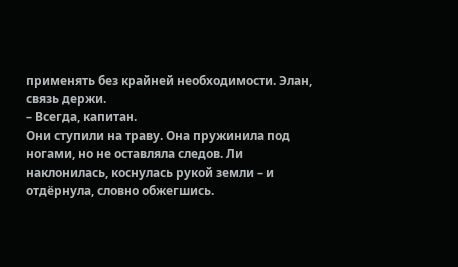применять без крайней необходимости. Элан, связь держи.
– Всегда, капитан.
Они ступили на траву. Она пружинила под ногами, но не оставляла следов. Ли наклонилась, коснулась рукой земли – и отдёрнула, словно обжегшись.